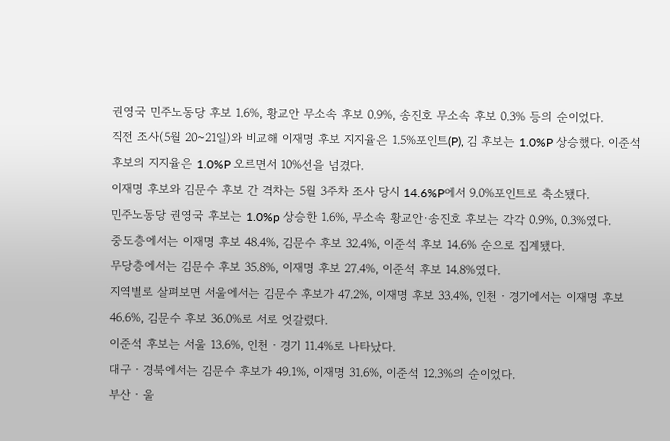권영국 민주노동당 후보 1.6%, 황교안 무소속 후보 0.9%, 송진호 무소속 후보 0.3% 등의 순이었다.
직전 조사(5월 20~21일)와 비교해 이재명 후보 지지율은 1.5%포인트(P), 김 후보는 1.0%P 상승했다. 이준석 후보의 지지율은 1.0%P 오르면서 10%선을 넘겼다.
이재명 후보와 김문수 후보 간 격차는 5월 3주차 조사 당시 14.6%P에서 9.0%포인트로 축소됐다.
민주노동당 권영국 후보는 1.0%p 상승한 1.6%, 무소속 황교안·송진호 후보는 각각 0.9%, 0.3%였다.
중도층에서는 이재명 후보 48.4%, 김문수 후보 32.4%, 이준석 후보 14.6% 순으로 집계됐다.
무당층에서는 김문수 후보 35.8%, 이재명 후보 27.4%, 이준석 후보 14.8%였다.
지역별로 살펴보면 서울에서는 김문수 후보가 47.2%, 이재명 후보 33.4%, 인천‧경기에서는 이재명 후보 46.6%, 김문수 후보 36.0%로 서로 엇갈렸다.
이준석 후보는 서울 13.6%, 인천‧경기 11.4%로 나타났다.
대구‧경북에서는 김문수 후보가 49.1%, 이재명 31.6%, 이준석 12.3%의 순이었다.
부산‧울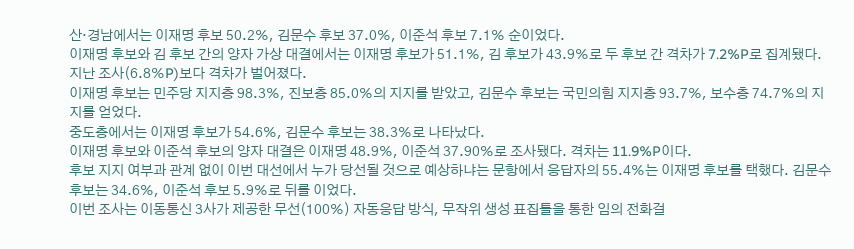산‧경남에서는 이재명 후보 50.2%, 김문수 후보 37.0%, 이준석 후보 7.1% 순이었다.
이재명 후보와 김 후보 간의 양자 가상 대결에서는 이재명 후보가 51.1%, 김 후보가 43.9%로 두 후보 간 격차가 7.2%P로 집계됐다. 지난 조사(6.8%P)보다 격차가 벌어졌다.
이재명 후보는 민주당 지지층 98.3%, 진보층 85.0%의 지지를 받았고, 김문수 후보는 국민의힘 지지층 93.7%, 보수층 74.7%의 지지를 얻었다.
중도층에서는 이재명 후보가 54.6%, 김문수 후보는 38.3%로 나타났다.
이재명 후보와 이준석 후보의 양자 대결은 이재명 48.9%, 이준석 37.90%로 조사됐다. 격차는 11.9%P이다.
후보 지지 여부과 관계 없이 이번 대선에서 누가 당선될 것으로 예상하냐는 문항에서 응답자의 55.4%는 이재명 후보를 택했다. 김문수 후보는 34.6%, 이준석 후보 5.9%로 뒤를 이었다.
이번 조사는 이동통신 3사가 제공한 무선(100%) 자동응답 방식, 무작위 생성 표집틀을 통한 임의 전화걸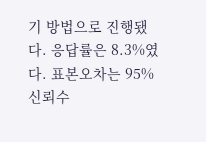기 방법으로 진행됐다. 응답률은 8.3%였다. 표본오차는 95% 신뢰수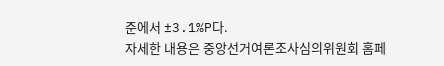준에서 ±3.1%P다.
자세한 내용은 중앙선거여론조사심의위원회 홈페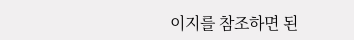이지를 참조하면 된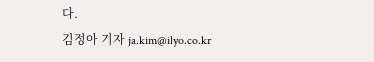다.
김정아 기자 ja.kim@ilyo.co.kr